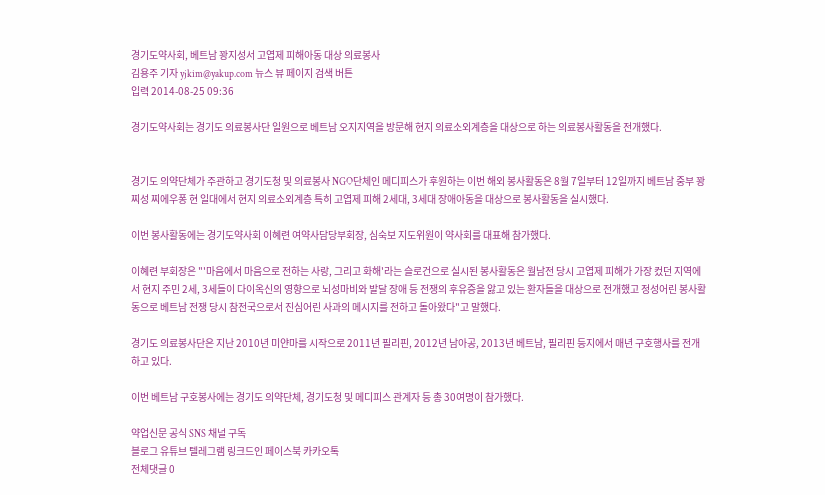경기도약사회, 베트남 꽝지성서 고엽제 피해아동 대상 의료봉사
김용주 기자 yjkim@yakup.com 뉴스 뷰 페이지 검색 버튼
입력 2014-08-25 09:36

경기도약사회는 경기도 의료봉사단 일원으로 베트남 오지지역을 방문해 현지 의료소외계층을 대상으로 하는 의료봉사활동을 전개했다.


경기도 의약단체가 주관하고 경기도청 및 의료봉사 NGO단체인 메디피스가 후원하는 이번 해외 봉사활동은 8월 7일부터 12일까지 베트남 중부 꽝찌성 찌에우퐁 현 일대에서 현지 의료소외계층 특히 고엽제 피해 2세대, 3세대 장애아동을 대상으로 봉사활동을 실시했다.

이번 봉사활동에는 경기도약사회 이혜련 여약사담당부회장, 심숙보 지도위원이 약사회를 대표해 참가했다.

이혜련 부회장은 "'마음에서 마음으로 전하는 사랑, 그리고 화해'라는 슬로건으로 실시된 봉사활동은 월남전 당시 고엽제 피해가 가장 컸던 지역에서 현지 주민 2세, 3세들이 다이옥신의 영향으로 뇌성마비와 발달 장애 등 전쟁의 후유증을 앓고 있는 환자들을 대상으로 전개했고 정성어린 봉사활동으로 베트남 전쟁 당시 참전국으로서 진심어린 사과의 메시지를 전하고 돌아왔다"고 말했다.

경기도 의료봉사단은 지난 2010년 미얀마를 시작으로 2011년 필리핀, 2012년 남아공, 2013년 베트남, 필리핀 등지에서 매년 구호행사를 전개하고 있다.

이번 베트남 구호봉사에는 경기도 의약단체, 경기도청 및 메디피스 관계자 등 총 30여명이 참가했다.

약업신문 공식 SNS 채널 구독
블로그 유튜브 텔레그램 링크드인 페이스북 카카오톡
전체댓글 0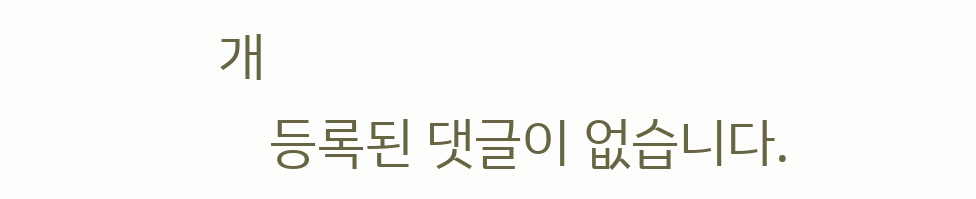개
    등록된 댓글이 없습니다.